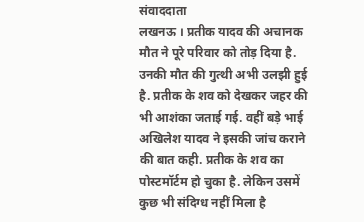संवाददाता
लखनऊ । प्रतीक यादव की अचानक मौत ने पूरे परिवार को तोड़ दिया है. उनकी मौत की गुत्थी अभी उलझी हुई है. प्रतीक के शव को देखकर जहर की भी आशंका जताई गई. वहीं बड़े भाई अखिलेश यादव ने इसकी जांच कराने की बात कही. प्रतीक के शव का पोस्टमॉर्टम हो चुका है. लेकिन उसमें कुछ भी संदिग्ध नहीं मिला है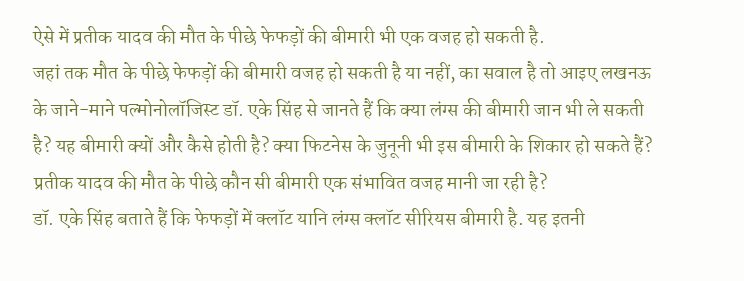ऐसे में प्रतीक यादव की मौत के पीछे फेफड़ों की बीमारी भी एक वजह हो सकती है.
जहां तक मौत के पीछे फेफड़ों की बीमारी वजह हो सकती है या नहीं, का सवाल है तो आइए लखनऊ के जाने-माने पल्मोनोलॉजिस्ट डॉ. एके सिंह से जानते हैं कि क्या लंग्स की बीमारी जान भी ले सकती है? यह बीमारी क्यों और कैसे होती है? क्या फिटनेस के जुनूनी भी इस बीमारी के शिकार हो सकते हैं?
प्रतीक यादव की मौत के पीछे कौन सी बीमारी एक संभावित वजह मानी जा रही है?
डॉ. एके सिंह बताते हैं कि फेफड़ों में क्लॉट यानि लंग्स क्लॉट सीरियस बीमारी है. यह इतनी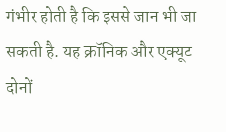गंभीर होती है कि इससे जान भी जा सकती है. यह क्रॉनिक और एक्यूट दोनों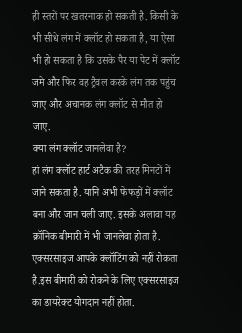ही स्तरों पर खतरनाक हो सकती है. किसी के भी सीधे लंग में क्लॉट हो सकता है, या ऐसा भी हो सकता है कि उसके पैर या पेट में क्लॉट जमे और फिर वह ट्रैवल करके लंग तक पहुंच जाए और अचानक लंग क्लॉट से मौत हो जाए.
क्या लंग क्लॉट जानलेवा है?
हां लंग क्लॉट हार्ट अटैक की तरह मिनटों में जाने सकता है. यानि अभी फेफड़ों में क्लॉट बना और जान चली जाए. इसके अलावा यह क्रॉनिक बीमारी में भी जानलेवा होता है.
एक्सरसाइज आपके क्लॉटिंग को नहीं रोकता है.इस बीमारी को रोकने के लिए एक्सरसाइज का डायरेक्ट योगदान नहीं होता.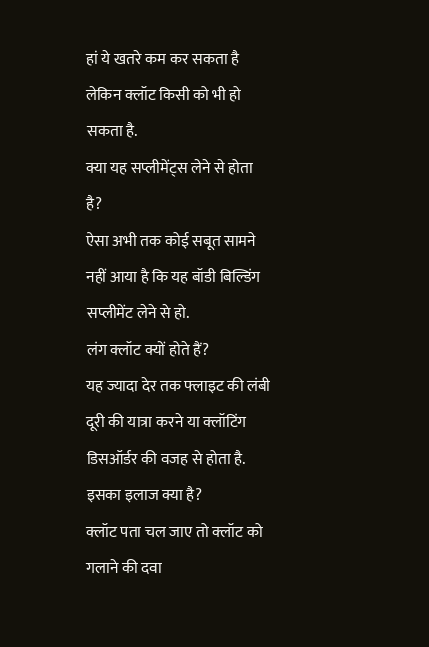हां ये खतरे कम कर सकता है लेकिन क्लॉट किसी को भी हो सकता है.
क्या यह सप्लीमेंट्स लेने से होता है?
ऐसा अभी तक कोई सबूत सामने नहीं आया है कि यह बॉडी बिल्डिंग सप्लीमेंट लेने से हो.
लंग क्लॉट क्यों होते हैं?
यह ज्यादा देर तक फ्लाइट की लंबी दूरी की यात्रा करने या क्लॉटिंग डिसऑर्डर की वजह से होता है.
इसका इलाज क्या है?
क्लॉट पता चल जाए तो क्लॉट को गलाने की दवा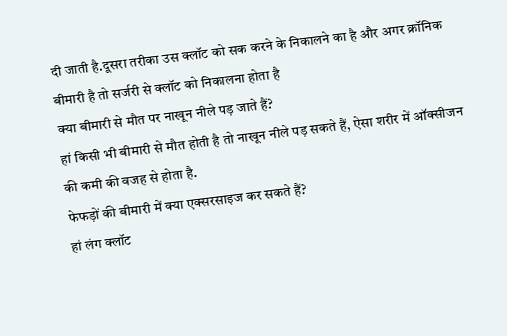दी जाती है.दूसरा तरीका उस क्लॉट को सक करने के निकालने का है और अगर क्रॉनिक बीमारी है तो सर्जरी से क्लॉट को निकालना होता है
क्या बीमारी से मौत पर नाखून नीले पड़ जाते हैं?
हां किसी भी बीमारी से मौत होती है तो नाखून नीले पड़ सकते हैं, ऐसा शरीर में ऑक्सीजन की कमी की वजह से होता है.
फेफड़ों की बीमारी में क्या एक्सरसाइज कर सकते हैं?
हां लंग क्लॉट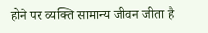होने पर व्यक्ति सामान्य जीवन जीता है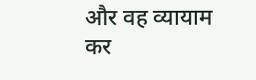और वह व्यायाम कर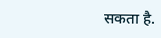सकता है.